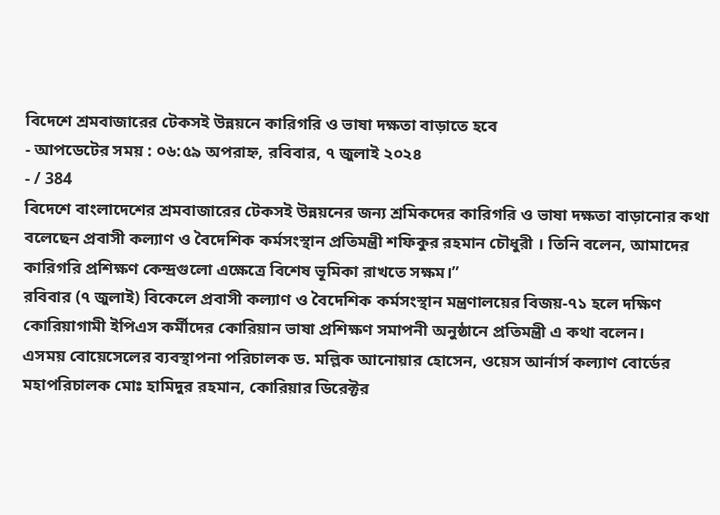বিদেশে শ্রমবাজারের টেকসই উন্নয়নে কারিগরি ও ভাষা দক্ষতা বাড়াতে হবে
- আপডেটের সময় : ০৬:৫৯ অপরাহ্ন, রবিবার, ৭ জুলাই ২০২৪
- / 384
বিদেশে বাংলাদেশের শ্রমবাজারের টেকসই উন্নয়নের জন্য শ্রমিকদের কারিগরি ও ভাষা দক্ষতা বাড়ানোর কথা বলেছেন প্রবাসী কল্যাণ ও বৈদেশিক কর্মসংস্থান প্রতিমন্ত্রী শফিকুর রহমান চৌধুরী । তিনি বলেন, আমাদের কারিগরি প্রশিক্ষণ কেন্দ্রগুলো এক্ষেত্রে বিশেষ ভূমিকা রাখতে সক্ষম।”
রবিবার (৭ জুলাই) বিকেলে প্রবাসী কল্যাণ ও বৈদেশিক কর্মসংস্থান মন্ত্রণালয়ের বিজয়-৭১ হলে দক্ষিণ কোরিয়াগামী ইপিএস কর্মীদের কোরিয়ান ভাষা প্রশিক্ষণ সমাপনী অনুষ্ঠানে প্রতিমন্ত্রী এ কথা বলেন।
এসময় বোয়েসেলের ব্যবস্থাপনা পরিচালক ড. মল্লিক আনোয়ার হোসেন, ওয়েস আর্নার্স কল্যাণ বোর্ডের মহাপরিচালক মোঃ হামিদুর রহমান, কোরিয়ার ডিরেক্টর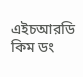এইচআরডি কিম ডং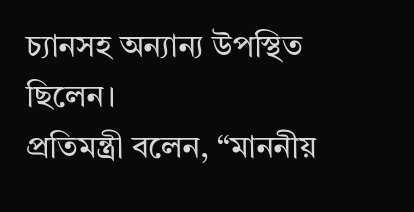চ্যানসহ অন্যান্য উপস্থিত ছিলেন।
প্রতিমন্ত্রী বলেন, “মাননীয়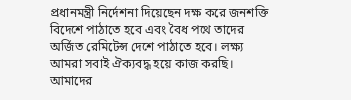প্রধানমন্ত্রী নির্দেশনা দিয়েছেন দক্ষ করে জনশক্তি বিদেশে পাঠাতে হবে এবং বৈধ পথে তাদের অর্জিত রেমিটেন্স দেশে পাঠাতে হবে। লক্ষ্য আমরা সবাই ঐক্যবদ্ধ হয়ে কাজ করছি। আমাদের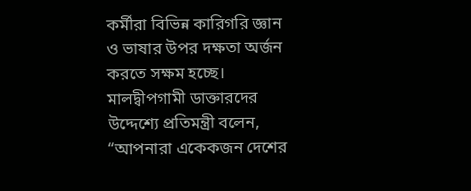কর্মীরা বিভিন্ন কারিগরি জ্ঞান ও ভাষার উপর দক্ষতা অর্জন করতে সক্ষম হচ্ছে।
মালদ্বীপগামী ডাক্তারদের উদ্দেশ্যে প্রতিমন্ত্রী বলেন, “আপনারা একেকজন দেশের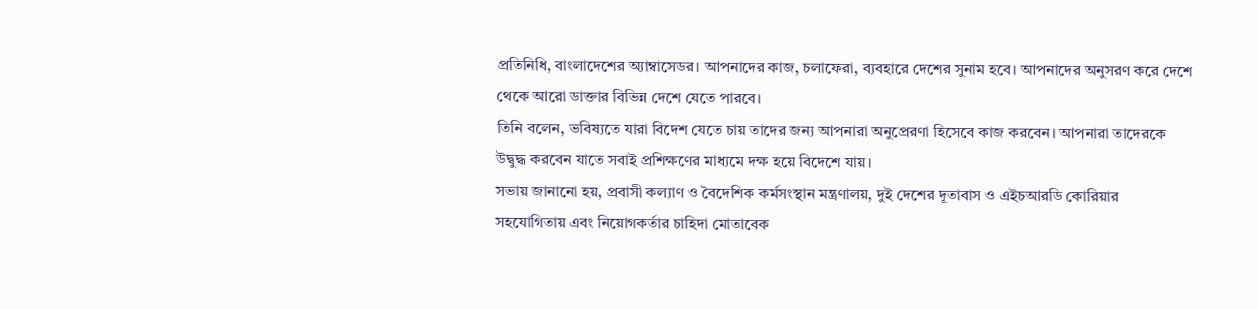প্রতিনিধি, বাংলাদেশের অ্যাম্বাসেডর। আপনাদের কাজ, চলাফেরা, ব্যবহারে দেশের সুনাম হবে। আপনাদের অনুসরণ করে দেশে থেকে আরো ডাক্তার বিভিন্ন দেশে যেতে পারবে।
তিনি বলেন, ভবিষ্যতে যারা বিদেশ যেতে চায় তাদের জন্য আপনারা অনুপ্রেরণা হিসেবে কাজ করবেন। আপনারা তাদেরকে উদ্বুদ্ধ করবেন যাতে সবাই প্রশিক্ষণের মাধ্যমে দক্ষ হয়ে বিদেশে যায়।
সভায় জানানো হয়, প্রবাসী কল্যাণ ও বৈদেশিক কর্মসংস্থান মন্ত্রণালয়, দুই দেশের দূতাবাস ও এইচআরডি কোরিয়ার সহযোগিতায় এবং নিয়োগকর্তার চাহিদা মোতাবেক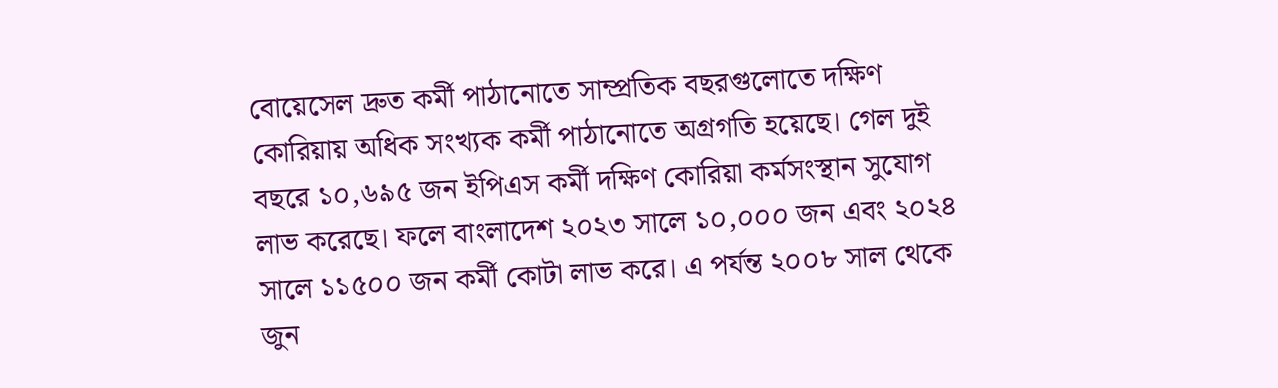বোয়েসেল দ্রুত কর্মী পাঠানোতে সাম্প্রতিক বছরগুলোতে দক্ষিণ কোরিয়ায় অধিক সংখ্যক কর্মী পাঠানোতে অগ্রগতি হয়েছে। গেল দুই বছরে ১০,৬৯৫ জন ইপিএস কর্মী দক্ষিণ কোরিয়া কর্মসংস্থান সুযোগ লাভ করেছে। ফলে বাংলাদেশ ২০২৩ সালে ১০,০০০ জন এবং ২০২৪ সালে ১১৫০০ জন কর্মী কোটা লাভ করে। এ পর্যন্ত ২০০৮ সাল থেকে জুন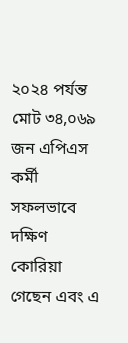২০২৪ পর্যন্ত মোট ৩৪,০৬৯ জন এপিএস কর্মী সফলভাবে দক্ষিণ কোরিয়া গেছেন এবং এ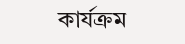কার্যক্রম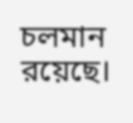চলমান রয়েছে।